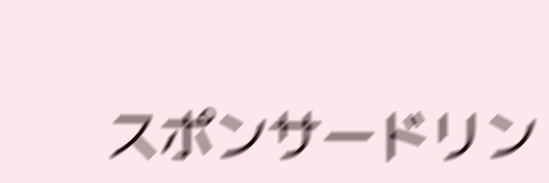スポンサードリン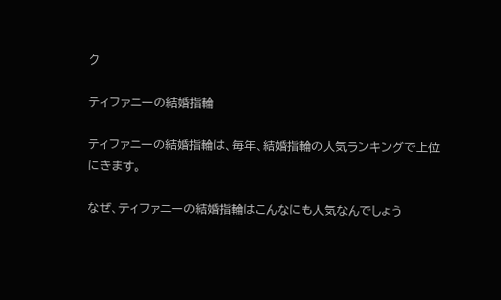ク

ティファニーの結婚指輪

ティファニーの結婚指輪は、毎年、結婚指輪の人気ランキングで上位にきます。

なぜ、ティファニーの結婚指輪はこんなにも人気なんでしょう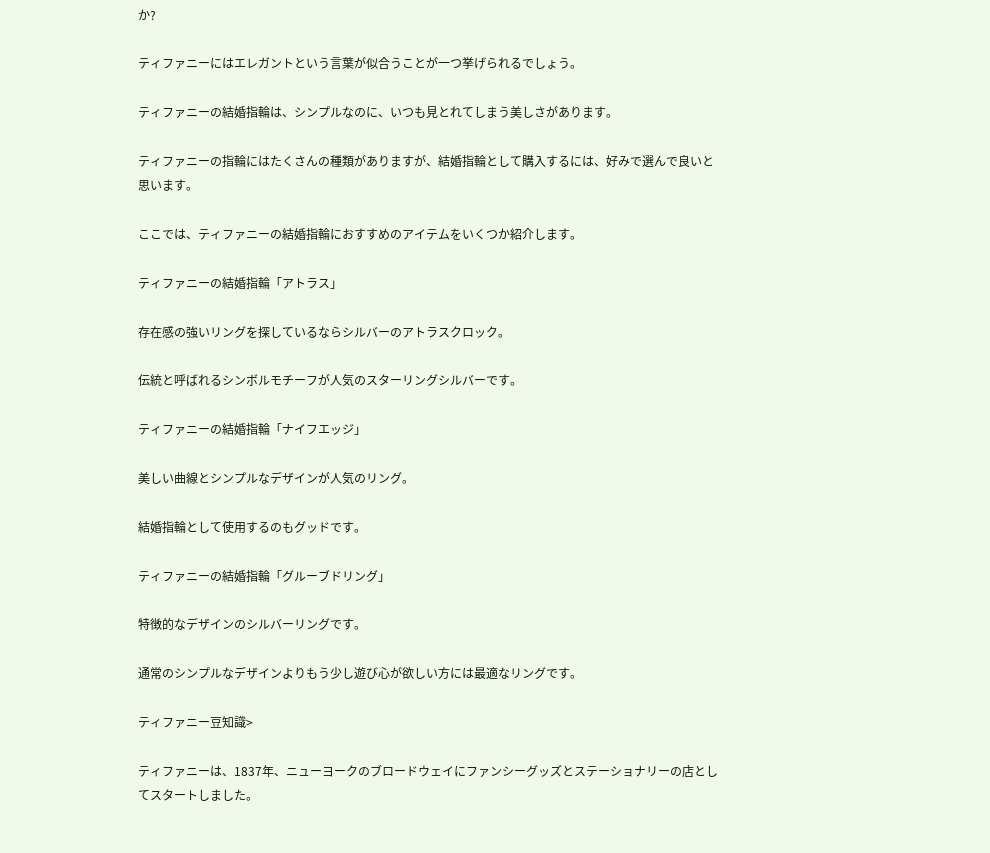か?

ティファニーにはエレガントという言葉が似合うことが一つ挙げられるでしょう。

ティファニーの結婚指輪は、シンプルなのに、いつも見とれてしまう美しさがあります。

ティファニーの指輪にはたくさんの種類がありますが、結婚指輪として購入するには、好みで選んで良いと思います。

ここでは、ティファニーの結婚指輪におすすめのアイテムをいくつか紹介します。

ティファニーの結婚指輪「アトラス」

存在感の強いリングを探しているならシルバーのアトラスクロック。

伝統と呼ばれるシンボルモチーフが人気のスターリングシルバーです。

ティファニーの結婚指輪「ナイフエッジ」

美しい曲線とシンプルなデザインが人気のリング。

結婚指輪として使用するのもグッドです。

ティファニーの結婚指輪「グルーブドリング」

特徴的なデザインのシルバーリングです。

通常のシンプルなデザインよりもう少し遊び心が欲しい方には最適なリングです。

ティファニー豆知識>

ティファニーは、1837年、ニューヨークのブロードウェイにファンシーグッズとステーショナリーの店としてスタートしました。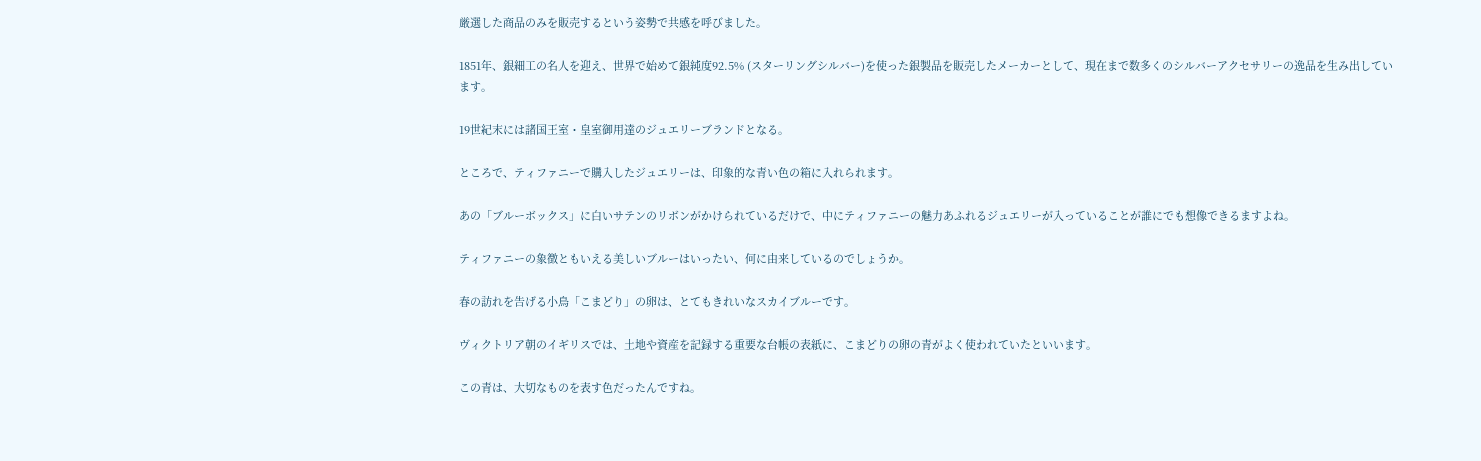厳選した商品のみを販売するという姿勢で共感を呼びました。

1851年、銀細工の名人を迎え、世界で始めて銀純度92.5% (スターリングシルバー)を使った銀製品を販売したメーカーとして、現在まで数多くのシルバーアクセサリーの逸品を生み出しています。

19世紀末には諸国王室・皇室御用達のジュエリーブランドとなる。

ところで、ティファニーで購入したジュエリーは、印象的な青い色の箱に入れられます。

あの「ブルーボックス」に白いサテンのリボンがかけられているだけで、中にティファニーの魅力あふれるジュエリーが入っていることが誰にでも想像できるますよね。

ティファニーの象徴ともいえる美しいブルーはいったい、何に由来しているのでしょうか。

春の訪れを告げる小鳥「こまどり」の卵は、とてもきれいなスカイブルーです。

ヴィクトリア朝のイギリスでは、土地や資産を記録する重要な台帳の表紙に、こまどりの卵の青がよく使われていたといいます。

この青は、大切なものを表す色だったんですね。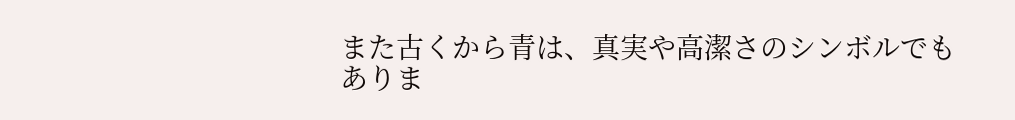また古くから青は、真実や高潔さのシンボルでもありま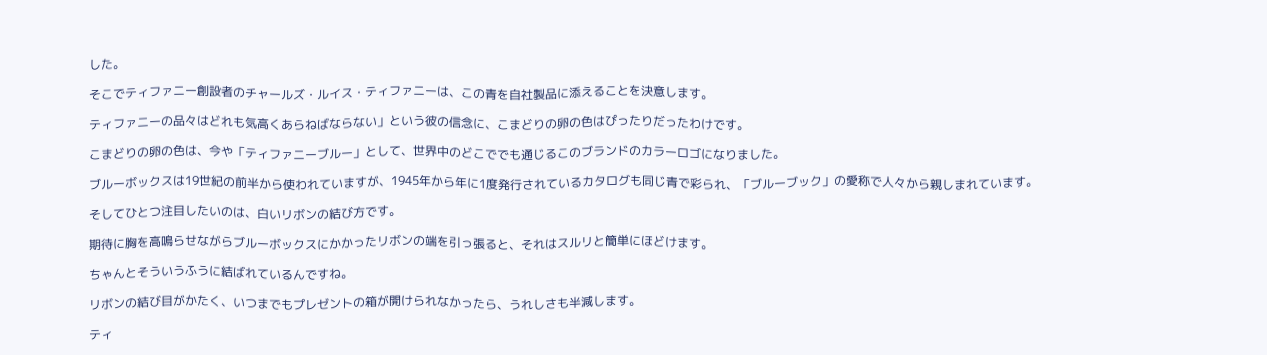した。

そこでティファニー創設者のチャールズ・ルイス・ティファニーは、この青を自社製品に添えることを決意します。

ティファニーの品々はどれも気高くあらねばならない」という彼の信念に、こまどりの卵の色はぴったりだったわけです。

こまどりの卵の色は、今や「ティファニーブルー」として、世界中のどこででも通じるこのブランドのカラーロゴになりました。

ブルーボックスは19世紀の前半から使われていますが、1945年から年に1度発行されているカタログも同じ青で彩られ、「ブルーブック」の愛称で人々から親しまれています。

そしてひとつ注目したいのは、白いリボンの結び方です。

期待に胸を高鳴らせながらブルーボックスにかかったリボンの端を引っ張ると、それはスルリと簡単にほどけます。

ちゃんとそういうふうに結ばれているんですね。

リボンの結び目がかたく、いつまでもプレゼントの箱が開けられなかったら、うれしさも半減します。

ティ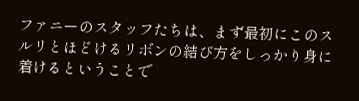ファニーのスタッフたちは、まず最初にこのスルリとほどけるリボンの結び方をしっかり身に着けるということで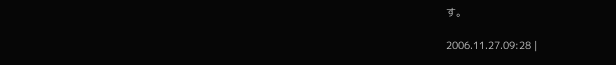す。

2006.11.27.09:28 |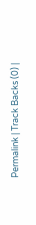Permalink | Track Backs (0) |